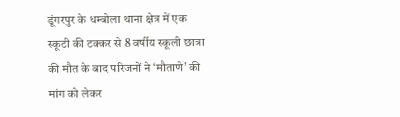डूंगरपुर के धम्बोला थाना क्षेत्र में एक स्कूटी की टक्कर से 8 वर्षीय स्कूली छात्रा की मौत के बाद परिजनों ने ‘मौताणे’ की मांग को लेकर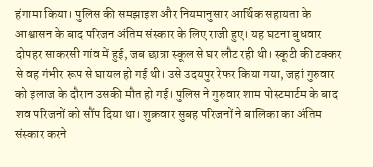हंगामा किया। पुलिस की समझाइश और नियमानुसार आर्थिक सहायता के आश्वासन के बाद परिजन अंतिम संस्कार के लिए राजी हुए। यह घटना बुधवार दोपहर साकरसी गांव में हुई, जब छात्रा स्कूल से घर लौट रही थी। स्कूटी की टक्कर से वह गंभीर रूप से घायल हो गई थी। उसे उदयपुर रेफर किया गया, जहां गुरुवार को इलाज के दौरान उसकी मौत हो गई। पुलिस ने गुरुवार शाम पोस्टमार्टम के बाद शव परिजनों को सौंप दिया था। शुक्रवार सुबह परिजनों ने बालिका का अंतिम संस्कार करने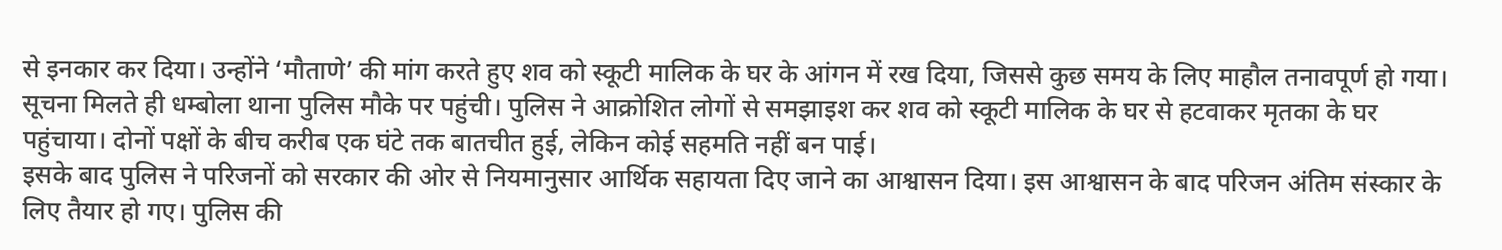से इनकार कर दिया। उन्होंने ‘मौताणे’ की मांग करते हुए शव को स्कूटी मालिक के घर के आंगन में रख दिया, जिससे कुछ समय के लिए माहौल तनावपूर्ण हो गया। सूचना मिलते ही धम्बोला थाना पुलिस मौके पर पहुंची। पुलिस ने आक्रोशित लोगों से समझाइश कर शव को स्कूटी मालिक के घर से हटवाकर मृतका के घर पहुंचाया। दोनों पक्षों के बीच करीब एक घंटे तक बातचीत हुई, लेकिन कोई सहमति नहीं बन पाई।
इसके बाद पुलिस ने परिजनों को सरकार की ओर से नियमानुसार आर्थिक सहायता दिए जाने का आश्वासन दिया। इस आश्वासन के बाद परिजन अंतिम संस्कार के लिए तैयार हो गए। पुलिस की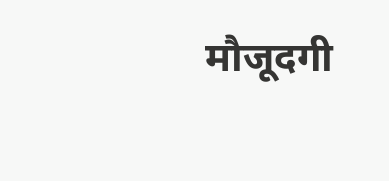मौजूदगी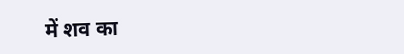में शव का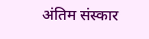अंतिम संस्कार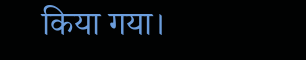किया गया।